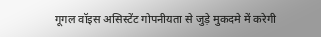गूगल वॉइस असिस्टेंट गोपनीयता से जुड़े मुकदमे में करेगी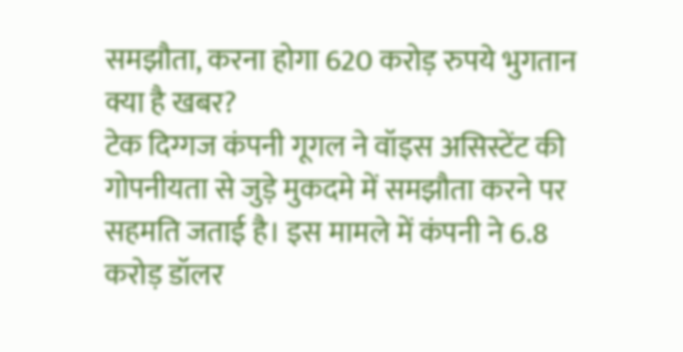समझौता, करना होगा 620 करोड़ रुपये भुगतान
क्या है खबर?
टेक दिग्गज कंपनी गूगल ने वॉइस असिस्टेंट की गोपनीयता से जुड़े मुकदमे में समझौता करने पर सहमति जताई है। इस मामले में कंपनी ने 6.8 करोड़ डॉलर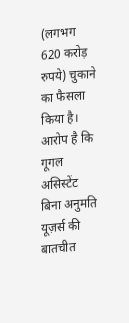(लगभग 620 करोड़ रुपये) चुकाने का फैसला किया है। आरोप है कि गूगल असिस्टेंट बिना अनुमति यूज़र्स की बातचीत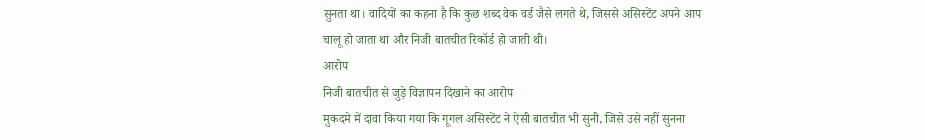सुनता था। वादियों का कहना है कि कुछ शब्द वेक वर्ड जैसे लगते थे, जिससे असिस्टेंट अपने आप चालू हो जाता था और निजी बातचीत रिकॉर्ड हो जाती थी।
आरोप
निजी बातचीत से जुड़े विज्ञापन दिखाने का आरोप
मुकदमे में दावा किया गया कि गूगल असिस्टेंट ने ऐसी बातचीत भी सुनी, जिसे उसे नहीं सुनना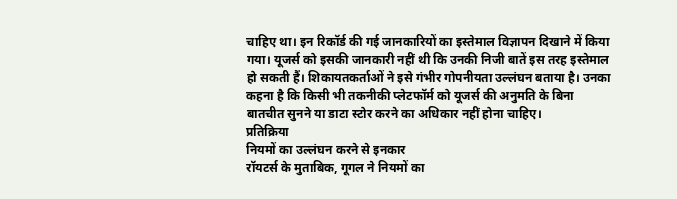चाहिए था। इन रिकॉर्ड की गई जानकारियों का इस्तेमाल विज्ञापन दिखाने में किया गया। यूजर्स को इसकी जानकारी नहीं थी कि उनकी निजी बातें इस तरह इस्तेमाल हो सकती हैं। शिकायतकर्ताओं ने इसे गंभीर गोपनीयता उल्लंघन बताया है। उनका कहना है कि किसी भी तकनीकी प्लेटफॉर्म को यूजर्स की अनुमति के बिना बातचीत सुनने या डाटा स्टोर करने का अधिकार नहीं होना चाहिए।
प्रतिक्रिया
नियमों का उल्लंघन करने से इनकार
रॉयटर्स के मुताबिक, गूगल ने नियमों का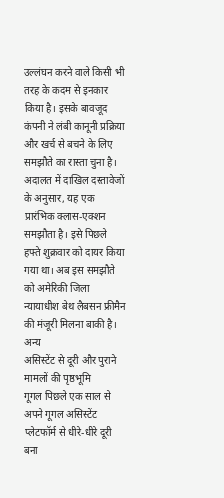उल्लंघन करने वाले किसी भी तरह के कदम से इनकार किया है। इसके बावजूद कंपनी ने लंबी कानूनी प्रक्रिया और खर्च से बचने के लिए समझौते का रास्ता चुना है। अदालत में दाखिल दस्तावेजों के अनुसार, यह एक प्रारंभिक क्लास-एक्शन समझौता है। इसे पिछले हफ्ते शुक्रवार को दायर किया गया था। अब इस समझौते को अमेरिकी जिला न्यायाधीश बेथ लैबसन फ्रीमैन की मंजूरी मिलना बाकी है।
अन्य
असिस्टेंट से दूरी और पुराने मामलों की पृष्ठभूमि
गूगल पिछले एक साल से अपने गूगल असिस्टेंट प्लेटफॉर्म से धीरे-धीरे दूरी बना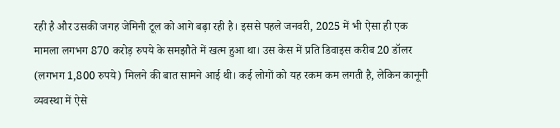रही है और उसकी जगह जेमिनी टूल को आगे बढ़ा रही है। इससे पहले जनवरी, 2025 में भी ऐसा ही एक मामला लगभग 870 करोड़ रुपये के समझौते में खत्म हुआ था। उस केस में प्रति डिवाइस करीब 20 डॉलर (लगभग 1,800 रुपये) मिलने की बात सामने आई थी। कई लोगों को यह रकम कम लगती है, लेकिन कानूनी व्यवस्था में ऐसे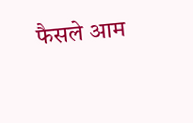फैसले आम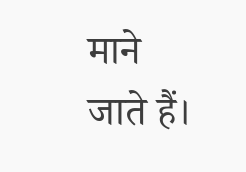माने जाते हैं।